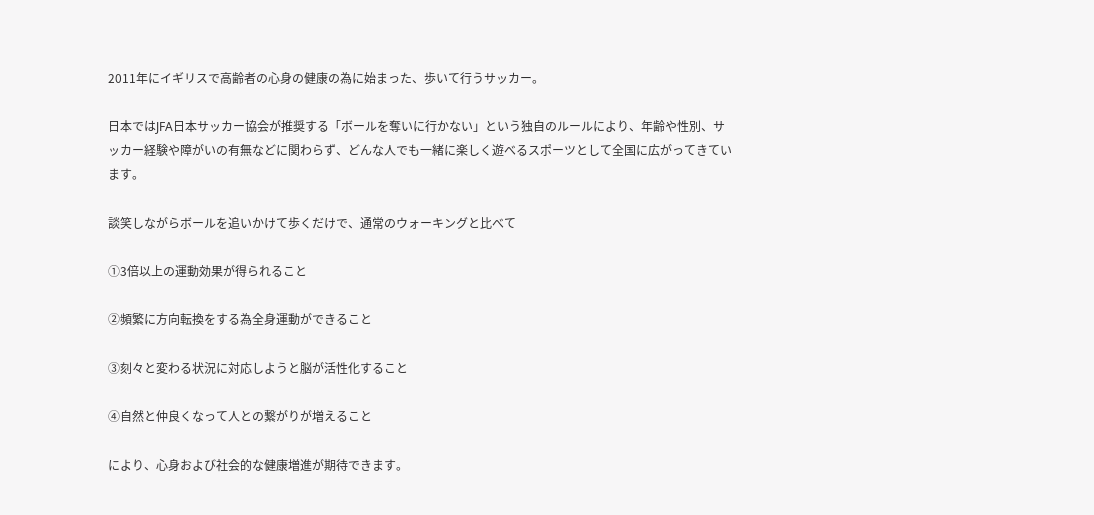2011年にイギリスで高齢者の心身の健康の為に始まった、歩いて行うサッカー。

日本ではJFA日本サッカー協会が推奨する「ボールを奪いに行かない」という独自のルールにより、年齢や性別、サッカー経験や障がいの有無などに関わらず、どんな人でも一緒に楽しく遊べるスポーツとして全国に広がってきています。

談笑しながらボールを追いかけて歩くだけで、通常のウォーキングと比べて

①3倍以上の運動効果が得られること

②頻繁に方向転換をする為全身運動ができること

③刻々と変わる状況に対応しようと脳が活性化すること

④自然と仲良くなって人との繋がりが増えること

により、心身および社会的な健康増進が期待できます。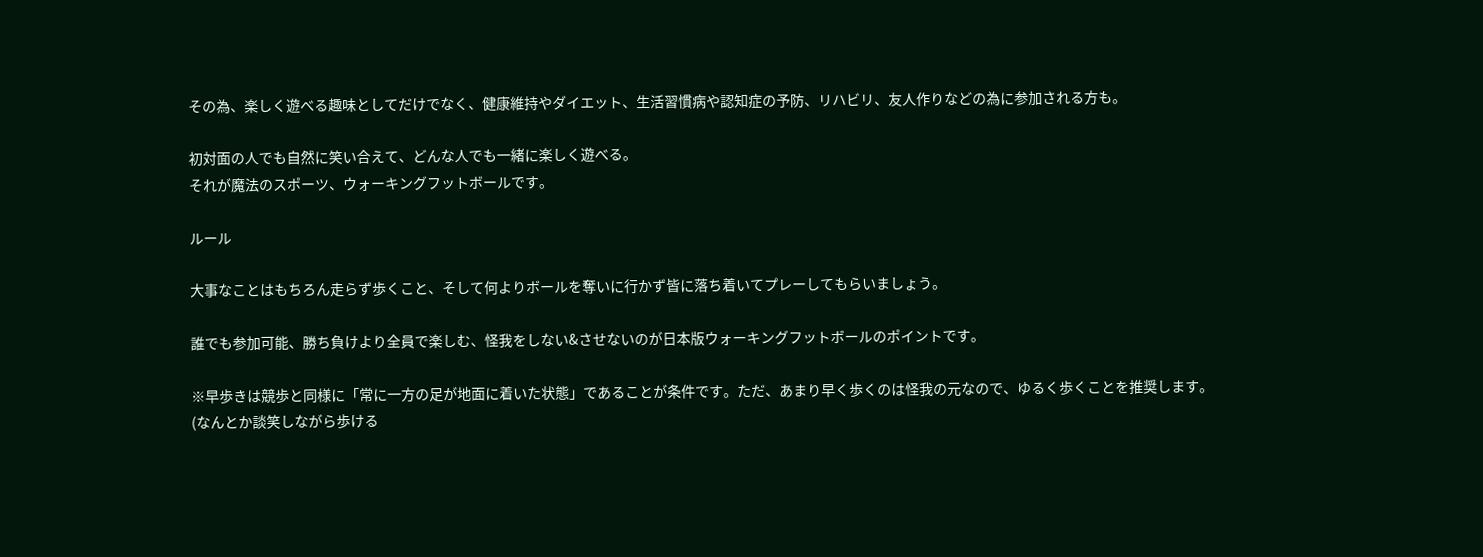その為、楽しく遊べる趣味としてだけでなく、健康維持やダイエット、生活習慣病や認知症の予防、リハビリ、友人作りなどの為に参加される方も。

初対面の人でも自然に笑い合えて、どんな人でも一緒に楽しく遊べる。
それが魔法のスポーツ、ウォーキングフットボールです。

ルール

大事なことはもちろん走らず歩くこと、そして何よりボールを奪いに行かず皆に落ち着いてプレーしてもらいましょう。

誰でも参加可能、勝ち負けより全員で楽しむ、怪我をしない&させないのが日本版ウォーキングフットボールのポイントです。

※早歩きは競歩と同様に「常に一方の足が地面に着いた状態」であることが条件です。ただ、あまり早く歩くのは怪我の元なので、ゆるく歩くことを推奨します。
(なんとか談笑しながら歩ける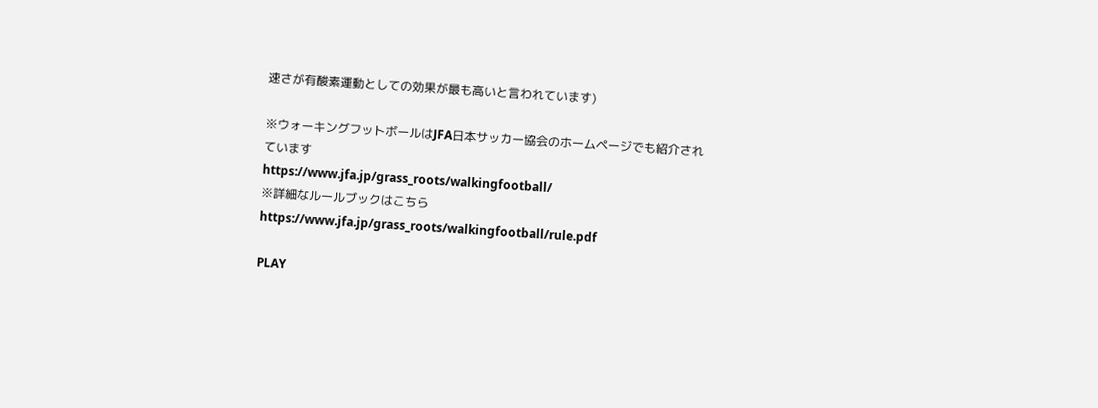速さが有酸素運動としての効果が最も高いと言われています)

※ウォーキングフットボールはJFA日本サッカー協会のホームページでも紹介されています
https://www.jfa.jp/grass_roots/walkingfootball/
※詳細なルールブックはこちら
https://www.jfa.jp/grass_roots/walkingfootball/rule.pdf

PLAY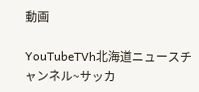動画

YouTubeTVh北海道ニュースチャンネル~サッカ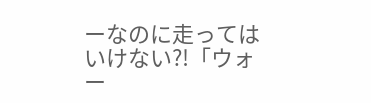ーなのに走ってはいけない?!「ウォー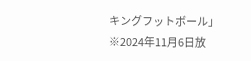キングフットボール」
※2024年11月6日放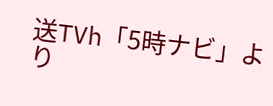送TVh「5時ナビ」より